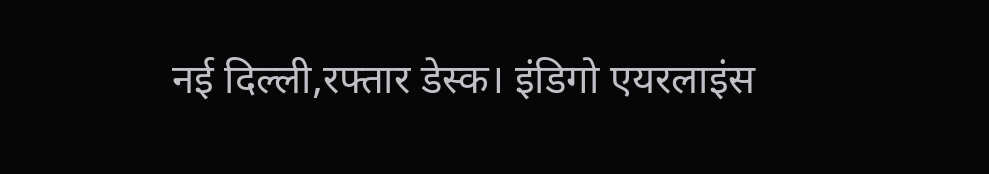नई दिल्ली,रफ्तार डेस्क। इंडिगो एयरलाइंस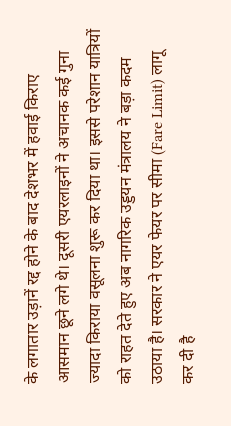के लगातार उड़ानें रद्द होने के बाद देशभर में हवाई किराए आसमान छूने लगे थे। दूसरी एयरलाइनों ने अचानक कई गुना ज्यादा किराया वसूलना शुरू कर दिया था। इससे परेशान यात्रियों को राहत देते हुए अब नागरिक उड्डयन मंत्रालय ने बड़ा कदम उठाया है। सरकार ने एयर फेयर पर सीमा (Fare Limit) लागू कर दी है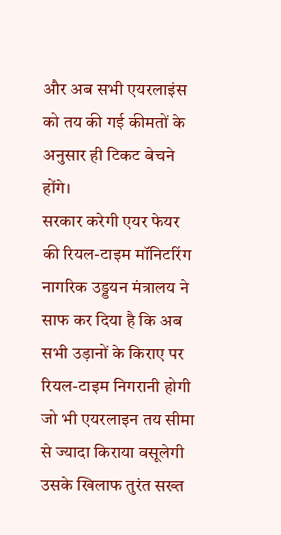और अब सभी एयरलाइंस को तय की गई कीमतों के अनुसार ही टिकट बेचने होंगे।
सरकार करेगी एयर फेयर की रियल-टाइम मॉनिटरिंग
नागरिक उड्डयन मंत्रालय ने साफ कर दिया है कि अब सभी उड़ानों के किराए पर रियल-टाइम निगरानी होगी जो भी एयरलाइन तय सीमा से ज्यादा किराया वसूलेगी उसके खिलाफ तुरंत सख्त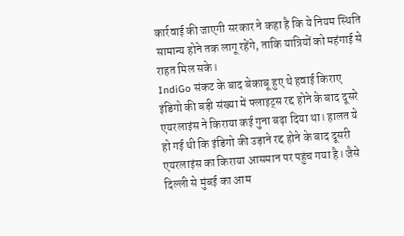कार्रवाई की जाएगी सरकार ने कहा है कि ये नियम स्थिति सामान्य होने तक लागू रहेंगे, ताकि यात्रियों को महंगाई से राहत मिल सके।
IndiGo संकट के बाद बेकाबू हुए थे हवाई किराए
इंडिगो की बड़ी संख्या में फ्लाइट्स रद्द होने के बाद दूसरे एयरलाइंस ने किराया कई गुना बढ़ा दिया था। हालत ये हो गई थी कि इंडिगो की उड़ाने रद्द होने के बाद दूसरी एयरलाइंस का किराया आसमान पर पहुंच गया है। जैसे दिल्ली से मुंबई का आम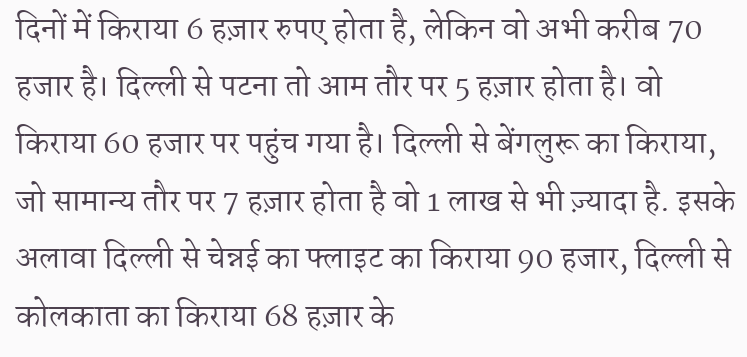दिनों में किराया 6 हज़ार रुपए होता है, लेकिन वो अभी करीब 70 हजार है। दिल्ली से पटना तो आम तौर पर 5 हज़ार होता है। वो किराया 60 हजार पर पहुंच गया है। दिल्ली से बेंगलुरू का किराया, जो सामान्य तौर पर 7 हज़ार होता है वो 1 लाख से भी ज़्यादा है. इसके अलावा दिल्ली से चेन्नई का फ्लाइट का किराया 90 हजार, दिल्ली से कोलकाता का किराया 68 हज़ार के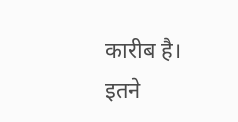कारीब है। इतने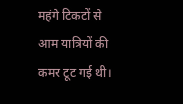महंगे टिकटों से आम यात्रियों की कमर टूट गई थी।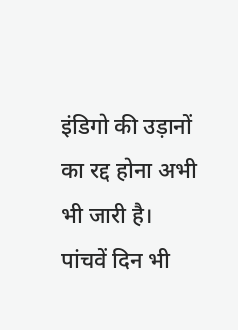इंडिगो की उड़ानों का रद्द होना अभी भी जारी है। पांचवें दिन भी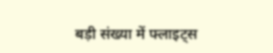बड़ी संख्या में फ्लाइट्स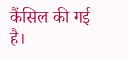कैंसिल की गई है।